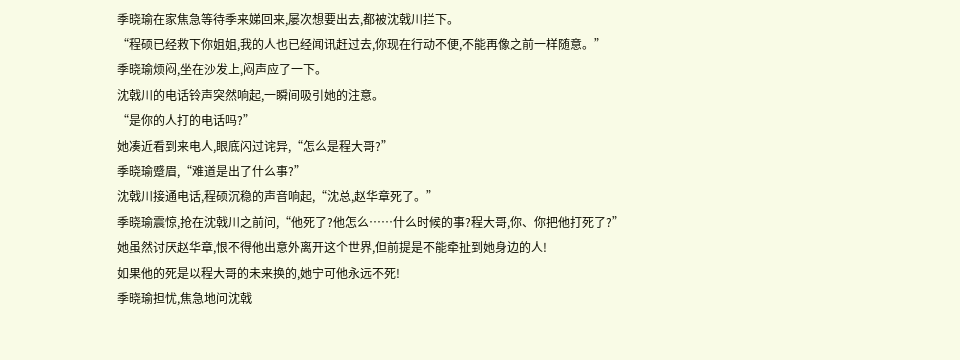季晓瑜在家焦急等待季来娣回来,屡次想要出去,都被沈戟川拦下。
“程硕已经救下你姐姐,我的人也已经闻讯赶过去,你现在行动不便,不能再像之前一样随意。”
季晓瑜烦闷,坐在沙发上,闷声应了一下。
沈戟川的电话铃声突然响起,一瞬间吸引她的注意。
“是你的人打的电话吗?”
她凑近看到来电人,眼底闪过诧异,“怎么是程大哥?”
季晓瑜蹙眉,“难道是出了什么事?”
沈戟川接通电话,程硕沉稳的声音响起,“沈总,赵华章死了。”
季晓瑜震惊,抢在沈戟川之前问,“他死了?他怎么……什么时候的事?程大哥,你、你把他打死了?”
她虽然讨厌赵华章,恨不得他出意外离开这个世界,但前提是不能牵扯到她身边的人!
如果他的死是以程大哥的未来换的,她宁可他永远不死!
季晓瑜担忧,焦急地问沈戟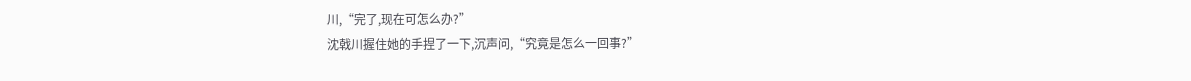川,“完了,现在可怎么办?”
沈戟川握住她的手捏了一下,沉声问,“究竟是怎么一回事?”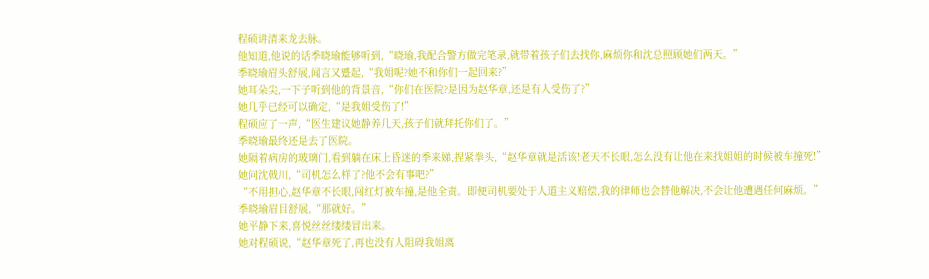程硕讲清来龙去脉。
他知道,他说的话季晓瑜能够听到,“晓瑜,我配合警方做完笔录,就带着孩子们去找你,麻烦你和沈总照顾她们两天。”
季晓瑜眉头舒展,闻言又蹙起,“我姐呢?她不和你们一起回来?”
她耳朵尖,一下子听到他的背景音,“你们在医院?是因为赵华章,还是有人受伤了?”
她几乎已经可以确定,“是我姐受伤了!”
程硕应了一声,“医生建议她静养几天,孩子们就拜托你们了。”
季晓瑜最终还是去了医院。
她隔着病房的玻璃门,看到躺在床上昏迷的季来娣,捏紧拳头,“赵华章就是活该!老天不长眼,怎么没有让他在来找姐姐的时候被车撞死!”
她问沈戟川,“司机怎么样了?他不会有事吧?”
“不用担心,赵华章不长眼,闯红灯被车撞,是他全责。即便司机要处于人道主义赔偿,我的律师也会替他解决,不会让他遭遇任何麻烦。”
季晓瑜眉目舒展,“那就好。”
她平静下来,喜悦丝丝缕缕冒出来。
她对程硕说,“赵华章死了,再也没有人阻碍我姐离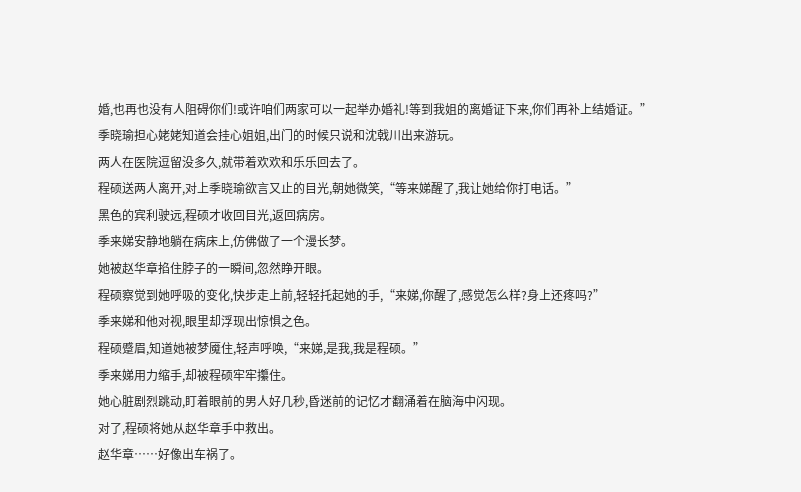婚,也再也没有人阻碍你们!或许咱们两家可以一起举办婚礼!等到我姐的离婚证下来,你们再补上结婚证。”
季晓瑜担心姥姥知道会挂心姐姐,出门的时候只说和沈戟川出来游玩。
两人在医院逗留没多久,就带着欢欢和乐乐回去了。
程硕送两人离开,对上季晓瑜欲言又止的目光,朝她微笑,“等来娣醒了,我让她给你打电话。”
黑色的宾利驶远,程硕才收回目光,返回病房。
季来娣安静地躺在病床上,仿佛做了一个漫长梦。
她被赵华章掐住脖子的一瞬间,忽然睁开眼。
程硕察觉到她呼吸的变化,快步走上前,轻轻托起她的手,“来娣,你醒了,感觉怎么样?身上还疼吗?”
季来娣和他对视,眼里却浮现出惊惧之色。
程硕蹙眉,知道她被梦魇住,轻声呼唤,“来娣,是我,我是程硕。”
季来娣用力缩手,却被程硕牢牢攥住。
她心脏剧烈跳动,盯着眼前的男人好几秒,昏迷前的记忆才翻涌着在脑海中闪现。
对了,程硕将她从赵华章手中救出。
赵华章……好像出车祸了。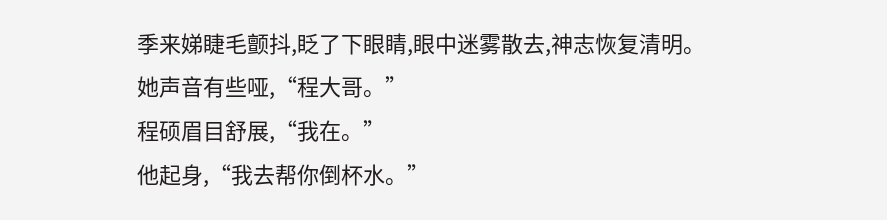季来娣睫毛颤抖,眨了下眼睛,眼中迷雾散去,神志恢复清明。
她声音有些哑,“程大哥。”
程硕眉目舒展,“我在。”
他起身,“我去帮你倒杯水。”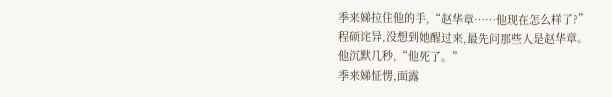季来娣拉住他的手,“赵华章……他现在怎么样了?”
程硕诧异,没想到她醒过来,最先问那些人是赵华章。
他沉默几秒,“他死了。”
季来娣怔愣,面露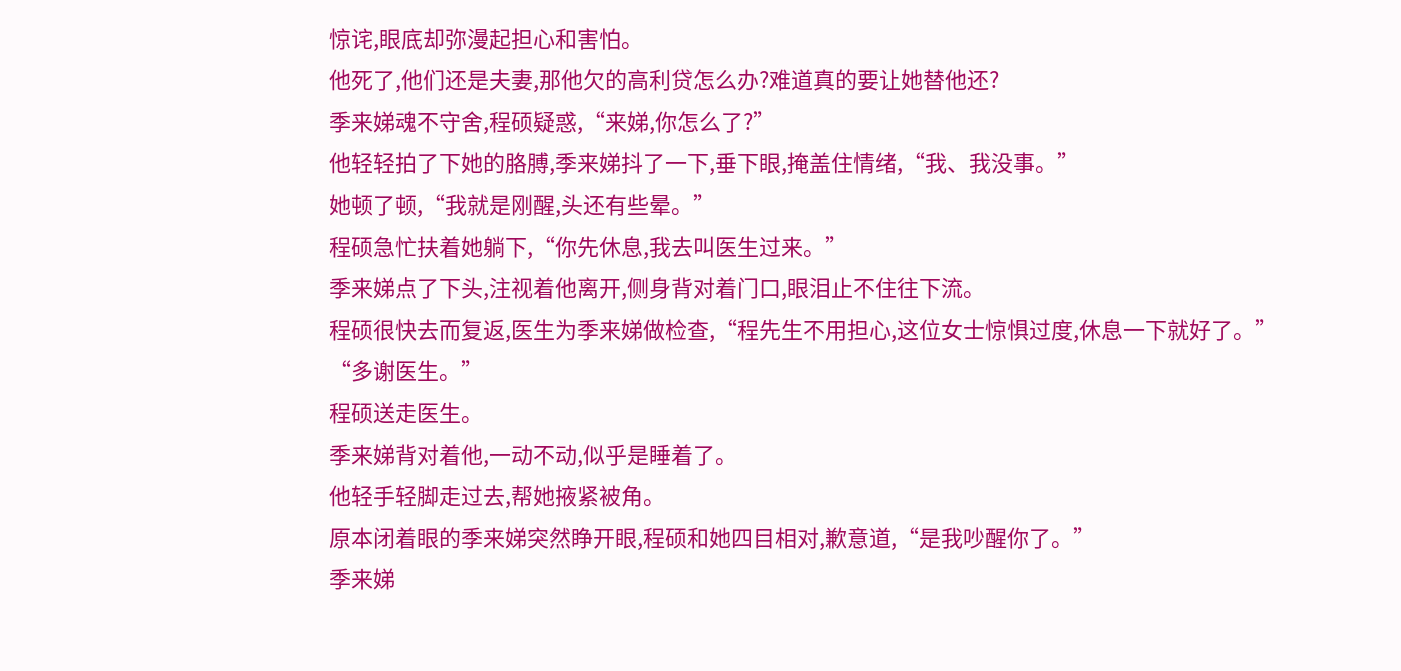惊诧,眼底却弥漫起担心和害怕。
他死了,他们还是夫妻,那他欠的高利贷怎么办?难道真的要让她替他还?
季来娣魂不守舍,程硕疑惑,“来娣,你怎么了?”
他轻轻拍了下她的胳膊,季来娣抖了一下,垂下眼,掩盖住情绪,“我、我没事。”
她顿了顿,“我就是刚醒,头还有些晕。”
程硕急忙扶着她躺下,“你先休息,我去叫医生过来。”
季来娣点了下头,注视着他离开,侧身背对着门口,眼泪止不住往下流。
程硕很快去而复返,医生为季来娣做检查,“程先生不用担心,这位女士惊惧过度,休息一下就好了。”
“多谢医生。”
程硕送走医生。
季来娣背对着他,一动不动,似乎是睡着了。
他轻手轻脚走过去,帮她掖紧被角。
原本闭着眼的季来娣突然睁开眼,程硕和她四目相对,歉意道,“是我吵醒你了。”
季来娣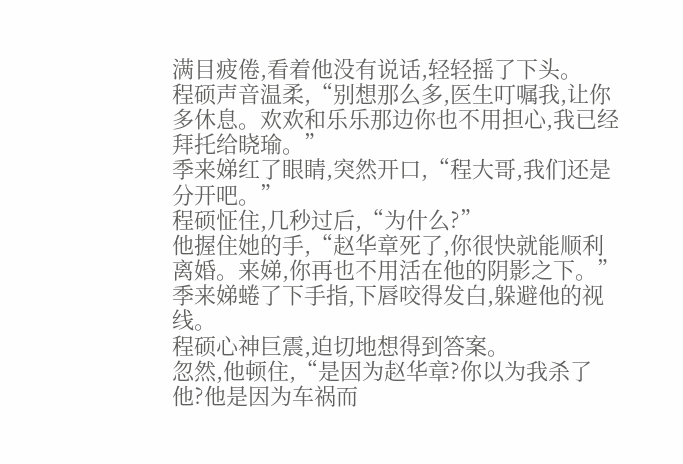满目疲倦,看着他没有说话,轻轻摇了下头。
程硕声音温柔,“别想那么多,医生叮嘱我,让你多休息。欢欢和乐乐那边你也不用担心,我已经拜托给晓瑜。”
季来娣红了眼睛,突然开口,“程大哥,我们还是分开吧。”
程硕怔住,几秒过后,“为什么?”
他握住她的手,“赵华章死了,你很快就能顺利离婚。来娣,你再也不用活在他的阴影之下。”
季来娣蜷了下手指,下唇咬得发白,躲避他的视线。
程硕心神巨震,迫切地想得到答案。
忽然,他顿住,“是因为赵华章?你以为我杀了他?他是因为车祸而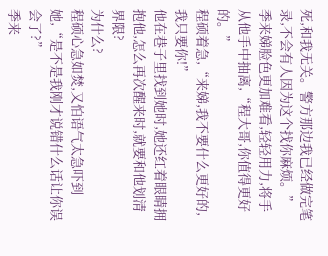死,和我无关。警方那边我已经做完笔录,不会有人因为这个找你麻烦。”
季来娣脸色更加难看,轻轻用力,将手从他手中抽离,“程大哥,你值得更好的。”
程硕着急,“来娣,我不要什么更好的,我只要你!”
他在巷子里找到她时,她还红着眼睛拥抱他,怎么再次醒来时,就要和他划清界限?
为什么?
程硕心急如焚,又怕语气太急吓到她,“是不是我刚才说错什么话让你误会了?”
季来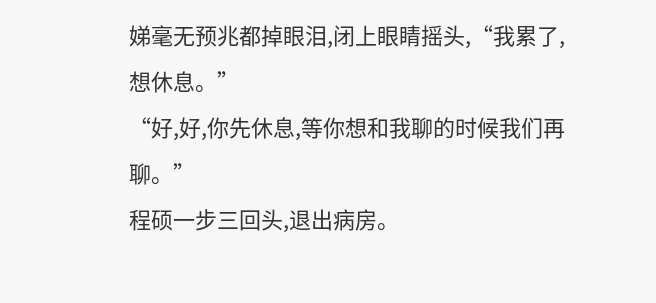娣毫无预兆都掉眼泪,闭上眼睛摇头,“我累了,想休息。”
“好,好,你先休息,等你想和我聊的时候我们再聊。”
程硕一步三回头,退出病房。